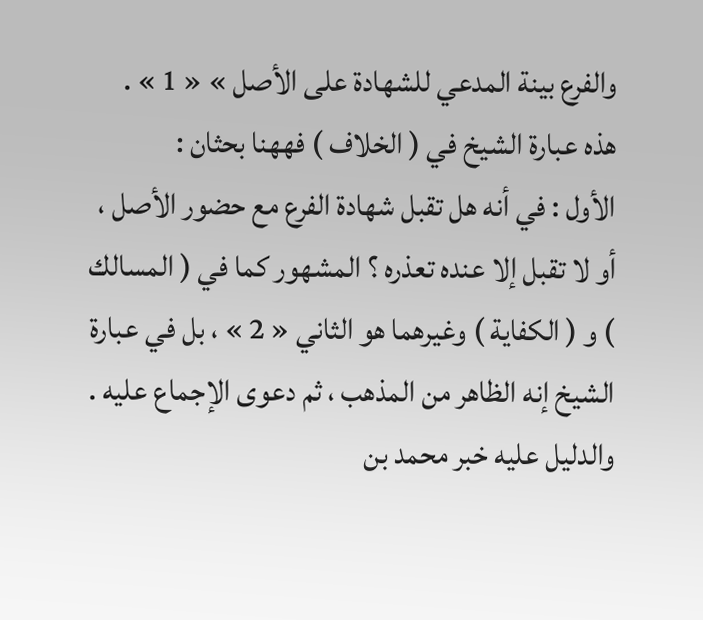والفرع بينة المدعي للشهادة على الأصل » « 1 » .
هذه عبارة الشيخ في ( الخلاف ) فههنا بحثان :
الأول : في أنه هل تقبل شهادة الفرع مع حضور الأصل ، أو لا تقبل إلا عنده تعذره ؟ المشهور كما في ( المسالك ) و ( الكفاية ) وغيرهما هو الثاني « 2 » ، بل في عبارة الشيخ إنه الظاهر من المذهب ، ثم دعوى الإجماع عليه . والدليل عليه خبر محمد بن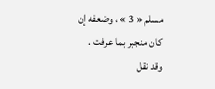مسلم « 3 » ، وضعفه إن كان منجبر بما عرفت .
وقد نقل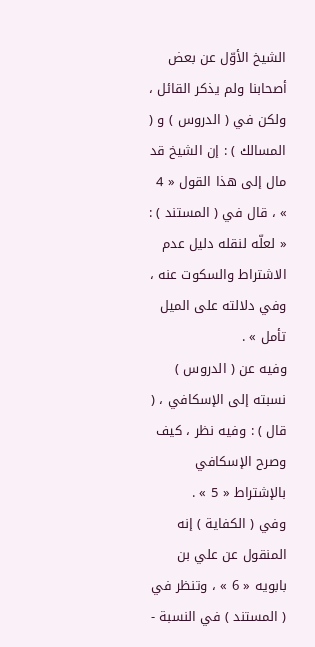الشيخ الأوّل عن بعض أصحابنا ولم يذكر القائل ، ولكن في ( الدروس ) و ( المسالك ) : إن الشيخ قد مال إلى هذا القول « 4 » ، قال في ( المستند ) :
« لعلّه لنقله دليل عدم الاشتراط والسكوت عنه ، وفي دلالته على الميل تأمل » .
وفيه عن ( الدروس ) نسبته إلى الإسكافي ، ( قال ) : وفيه نظر ، كيف وصرح الإسكافي بالإشتراط « 5 » .
وفي ( الكفاية ) إنه المنقول عن علي بن بابويه « 6 » ، وتنظر في ( المستند ) في النسبة -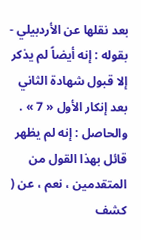بعد نقلها عن الأردبيلي - بقوله : إنه أيضاً لم يذكر إلا قبول شهادة الثاني بعد إنكار الأول « 7 » .
والحاصل : إنه لم يظهر قائل بهذا القول من المتقدمين ، نعم ، عن ( كشف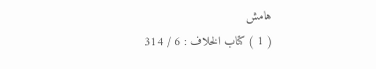هامش
( 1 ) كتاب الخلاف : 6 / 314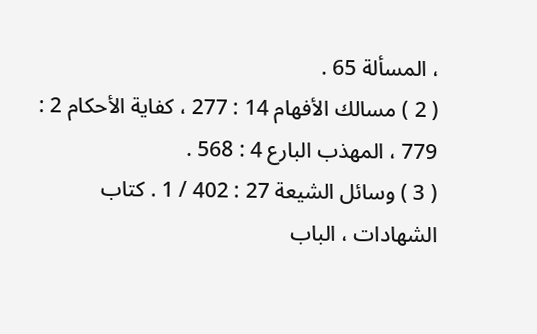، المسألة 65 .
( 2 ) مسالك الأفهام 14 : 277 ، كفاية الأحكام 2 : 779 ، المهذب البارع 4 : 568 .
( 3 ) وسائل الشيعة 27 : 402 / 1 . كتاب الشهادات ، الباب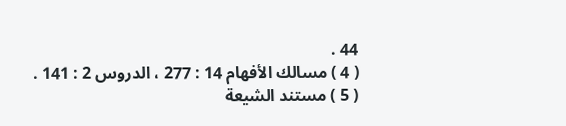44 .
( 4 ) مسالك الأفهام 14 : 277 ، الدروس 2 : 141 .
( 5 ) مستند الشيعة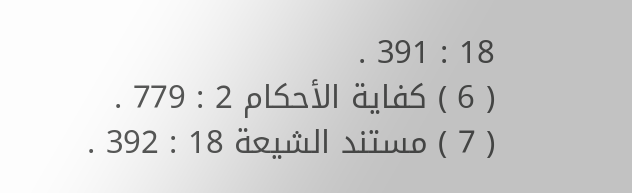18 : 391 .
( 6 ) كفاية الأحكام 2 : 779 .
( 7 ) مستند الشيعة 18 : 392 .